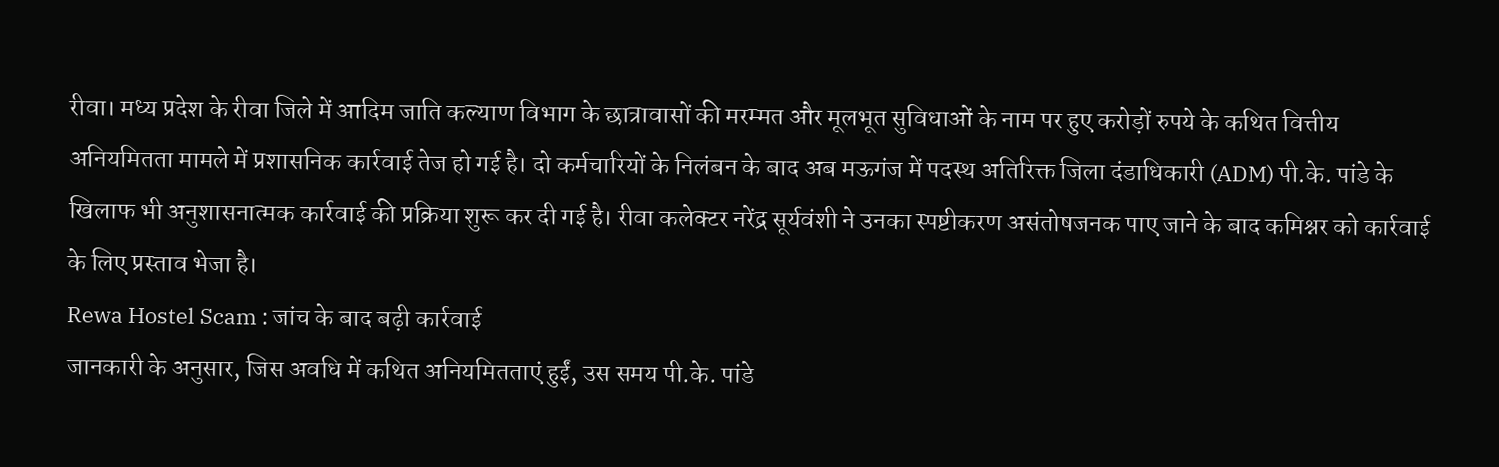रीवा। मध्य प्रदेश के रीवा जिले में आदिम जाति कल्याण विभाग के छात्रावासों की मरम्मत और मूलभूत सुविधाओं के नाम पर हुए करोड़ों रुपये के कथित वित्तीय अनियमितता मामले में प्रशासनिक कार्रवाई तेज हो गई है। दो कर्मचारियों के निलंबन के बाद अब मऊगंज में पदस्थ अतिरिक्त जिला दंडाधिकारी (ADM) पी.के. पांडे के खिलाफ भी अनुशासनात्मक कार्रवाई की प्रक्रिया शुरू कर दी गई है। रीवा कलेक्टर नरेंद्र सूर्यवंशी ने उनका स्पष्टीकरण असंतोषजनक पाए जाने के बाद कमिश्नर को कार्रवाई के लिए प्रस्ताव भेजा है।
Rewa Hostel Scam : जांच के बाद बढ़ी कार्रवाई
जानकारी के अनुसार, जिस अवधि में कथित अनियमितताएं हुईं, उस समय पी.के. पांडे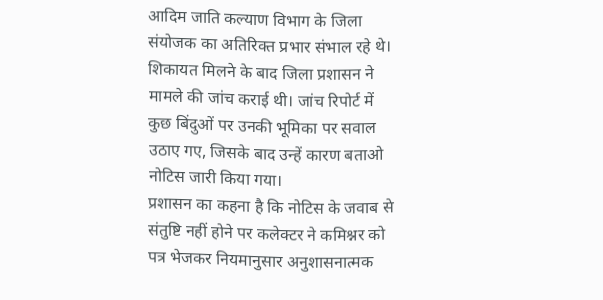आदिम जाति कल्याण विभाग के जिला संयोजक का अतिरिक्त प्रभार संभाल रहे थे। शिकायत मिलने के बाद जिला प्रशासन ने मामले की जांच कराई थी। जांच रिपोर्ट में कुछ बिंदुओं पर उनकी भूमिका पर सवाल उठाए गए, जिसके बाद उन्हें कारण बताओ नोटिस जारी किया गया।
प्रशासन का कहना है कि नोटिस के जवाब से संतुष्टि नहीं होने पर कलेक्टर ने कमिश्नर को पत्र भेजकर नियमानुसार अनुशासनात्मक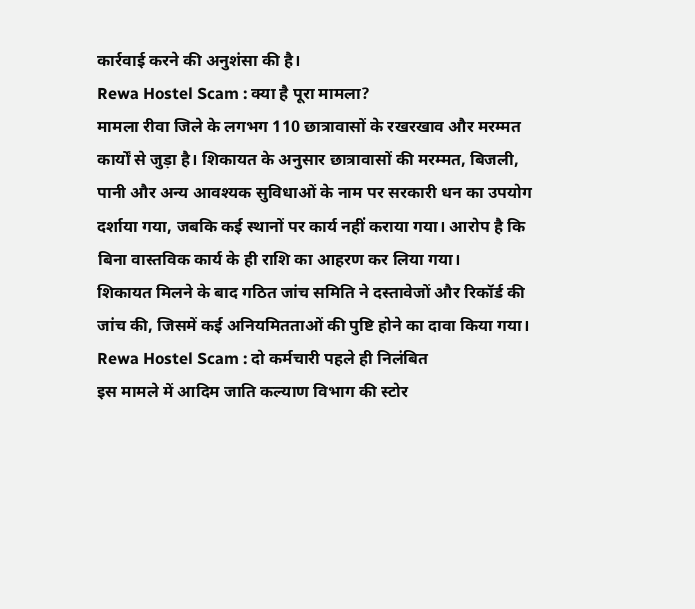कार्रवाई करने की अनुशंसा की है।
Rewa Hostel Scam : क्या है पूरा मामला?
मामला रीवा जिले के लगभग 110 छात्रावासों के रखरखाव और मरम्मत कार्यों से जुड़ा है। शिकायत के अनुसार छात्रावासों की मरम्मत, बिजली, पानी और अन्य आवश्यक सुविधाओं के नाम पर सरकारी धन का उपयोग दर्शाया गया, जबकि कई स्थानों पर कार्य नहीं कराया गया। आरोप है कि बिना वास्तविक कार्य के ही राशि का आहरण कर लिया गया।
शिकायत मिलने के बाद गठित जांच समिति ने दस्तावेजों और रिकॉर्ड की जांच की, जिसमें कई अनियमितताओं की पुष्टि होने का दावा किया गया।
Rewa Hostel Scam : दो कर्मचारी पहले ही निलंबित
इस मामले में आदिम जाति कल्याण विभाग की स्टोर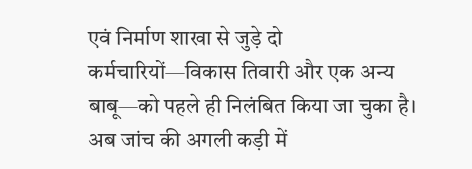एवं निर्माण शाखा से जुड़े दो कर्मचारियों—विकास तिवारी और एक अन्य बाबू—को पहले ही निलंबित किया जा चुका है। अब जांच की अगली कड़ी में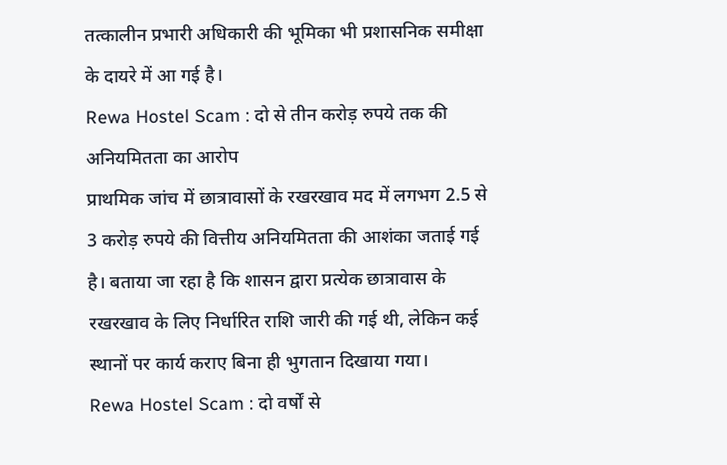तत्कालीन प्रभारी अधिकारी की भूमिका भी प्रशासनिक समीक्षा के दायरे में आ गई है।
Rewa Hostel Scam : दो से तीन करोड़ रुपये तक की अनियमितता का आरोप
प्राथमिक जांच में छात्रावासों के रखरखाव मद में लगभग 2.5 से 3 करोड़ रुपये की वित्तीय अनियमितता की आशंका जताई गई है। बताया जा रहा है कि शासन द्वारा प्रत्येक छात्रावास के रखरखाव के लिए निर्धारित राशि जारी की गई थी, लेकिन कई स्थानों पर कार्य कराए बिना ही भुगतान दिखाया गया।
Rewa Hostel Scam : दो वर्षों से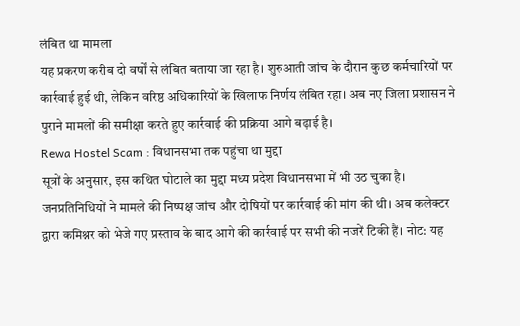लंबित था मामला
यह प्रकरण करीब दो वर्षों से लंबित बताया जा रहा है। शुरुआती जांच के दौरान कुछ कर्मचारियों पर कार्रवाई हुई थी, लेकिन वरिष्ठ अधिकारियों के खिलाफ निर्णय लंबित रहा। अब नए जिला प्रशासन ने पुराने मामलों की समीक्षा करते हुए कार्रवाई की प्रक्रिया आगे बढ़ाई है।
Rewa Hostel Scam : विधानसभा तक पहुंचा था मुद्दा
सूत्रों के अनुसार, इस कथित घोटाले का मुद्दा मध्य प्रदेश विधानसभा में भी उठ चुका है। जनप्रतिनिधियों ने मामले की निष्पक्ष जांच और दोषियों पर कार्रवाई की मांग की थी। अब कलेक्टर द्वारा कमिश्नर को भेजे गए प्रस्ताव के बाद आगे की कार्रवाई पर सभी की नजरें टिकी हैं। नोट: यह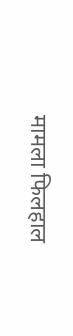मामला फिलहाल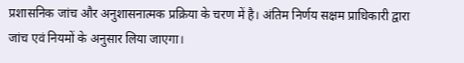प्रशासनिक जांच और अनुशासनात्मक प्रक्रिया के चरण में है। अंतिम निर्णय सक्षम प्राधिकारी द्वारा जांच एवं नियमों के अनुसार लिया जाएगा।